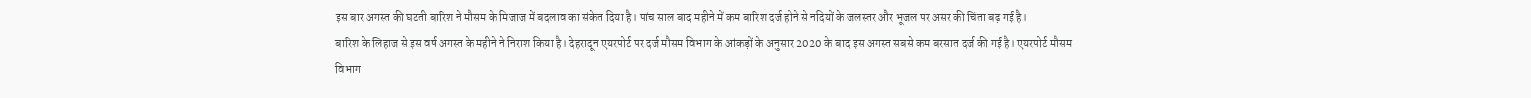इस बार अगस्त की घटती बारिश ने मौसम के मिजाज में बदलाव का संकेत दिया है। पांच साल बाद महीने में कम बारिश दर्ज होने से नदियों के जलस्तर और भूजल पर असर की चिंता बढ़ गई है।
बारिश के लिहाज से इस वर्ष अगस्त के महीने ने निराश किया है। देहरादून एयरपोर्ट पर दर्ज मौसम विभाग के आंकड़ों के अनुसार 2020 के बाद इस अगस्त सबसे कम बरसात दर्ज की गई है। एयरपोर्ट मौसम विभाग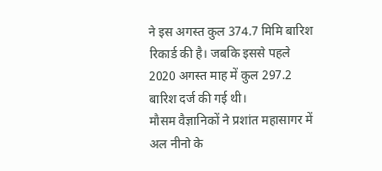ने इस अगस्त कुल 374.7 मिमि बारिश रिकार्ड की है। जबकि इससे पहले 2020 अगस्त माह में कुल 297.2 बारिश दर्ज की गई थी।
मौसम वैज्ञानिकों ने प्रशांत महासागर में अल नीनो के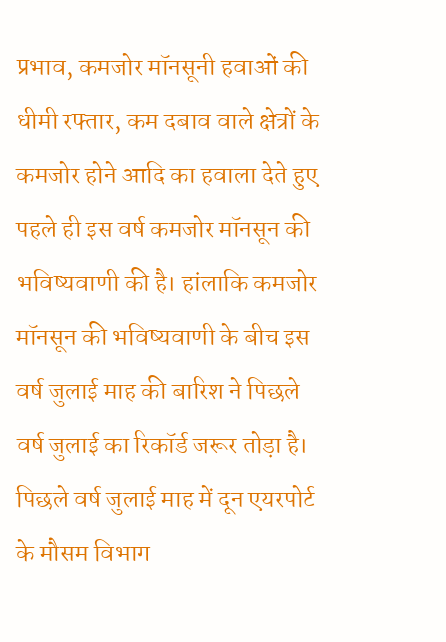प्रभाव, कमजोर मॉनसूनी हवाओं की धीमी रफ्तार, कम दबाव वाले क्षेत्रों के कमजोर होने आदि का हवाला देते हुए पहले ही इस वर्ष कमजोर मॉनसून की भविष्यवाणी की है। हांलाकि कमजोर मॉनसून की भविष्यवाणी के बीच इस वर्ष जुलाई माह की बारिश ने पिछले वर्ष जुलाई का रिकॉर्ड जरूर तोड़ा है। पिछले वर्ष जुलाई माह में दून एयरपोर्ट के मौसम विभाग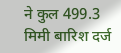ने कुल 499.3 मिमी बारिश दर्ज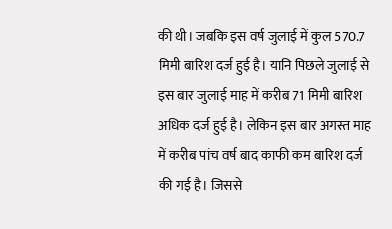की थी। जबकि इस वर्ष जुलाई में कुल 570.7 मिमी बारिश दर्ज हुई है। यानि पिछले जुलाई से इस बार जुलाई माह में करीब 71 मिमी बारिश अधिक दर्ज हुई है। लेकिन इस बार अगस्त माह में करीब पांच वर्ष बाद काफी कम बारिश दर्ज की गई है। जिससे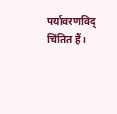पर्यावरणविद् चिंतित हैं।